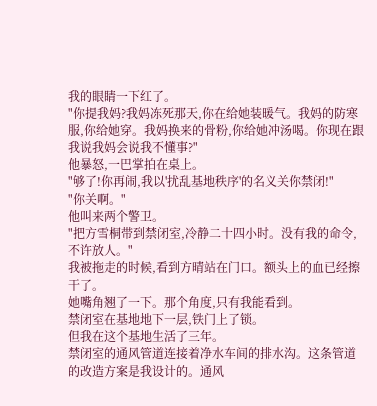我的眼睛一下红了。
"你提我妈?我妈冻死那天,你在给她装暖气。我妈的防寒服,你给她穿。我妈换来的骨粉,你给她冲汤喝。你现在跟我说我妈会说我不懂事?"
他暴怒,一巴掌拍在桌上。
"够了!你再闹,我以'扰乱基地秩序'的名义关你禁闭!"
"你关啊。"
他叫来两个警卫。
"把方雪桐带到禁闭室,冷静二十四小时。没有我的命令,不许放人。"
我被拖走的时候,看到方晴站在门口。额头上的血已经擦干了。
她嘴角翘了一下。那个角度,只有我能看到。
禁闭室在基地地下一层,铁门上了锁。
但我在这个基地生活了三年。
禁闭室的通风管道连接着净水车间的排水沟。这条管道的改造方案是我设计的。通风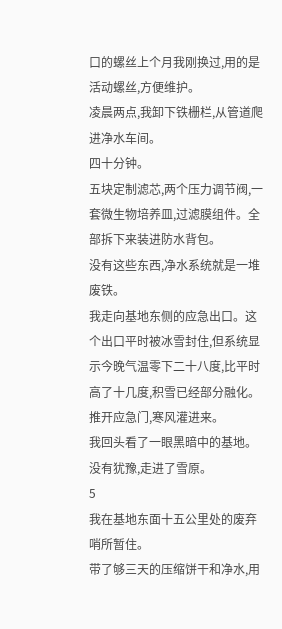口的螺丝上个月我刚换过,用的是活动螺丝,方便维护。
凌晨两点,我卸下铁栅栏,从管道爬进净水车间。
四十分钟。
五块定制滤芯,两个压力调节阀,一套微生物培养皿,过滤膜组件。全部拆下来装进防水背包。
没有这些东西,净水系统就是一堆废铁。
我走向基地东侧的应急出口。这个出口平时被冰雪封住,但系统显示今晚气温零下二十八度,比平时高了十几度,积雪已经部分融化。
推开应急门,寒风灌进来。
我回头看了一眼黑暗中的基地。
没有犹豫,走进了雪原。
5
我在基地东面十五公里处的废弃哨所暂住。
带了够三天的压缩饼干和净水,用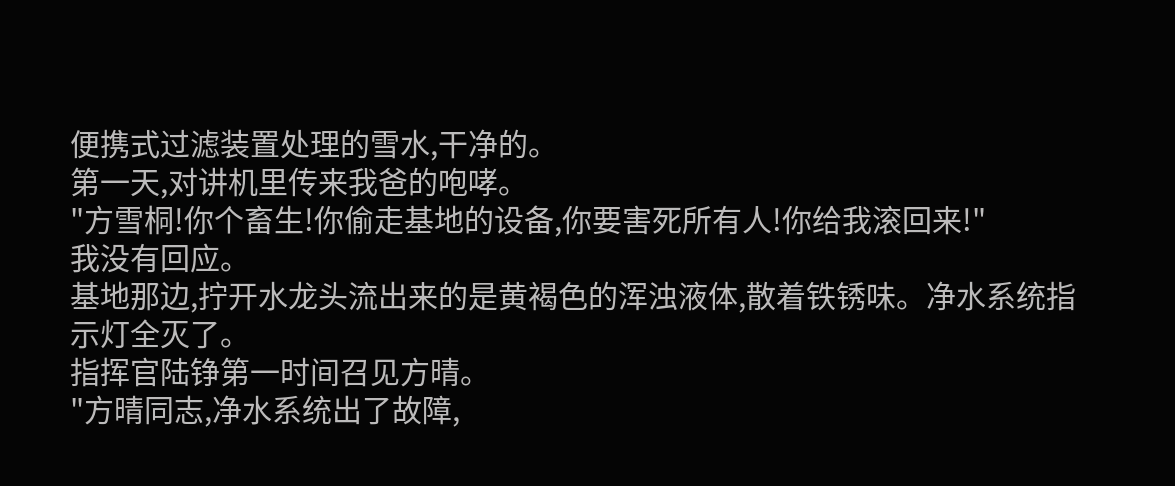便携式过滤装置处理的雪水,干净的。
第一天,对讲机里传来我爸的咆哮。
"方雪桐!你个畜生!你偷走基地的设备,你要害死所有人!你给我滚回来!"
我没有回应。
基地那边,拧开水龙头流出来的是黄褐色的浑浊液体,散着铁锈味。净水系统指示灯全灭了。
指挥官陆铮第一时间召见方晴。
"方晴同志,净水系统出了故障,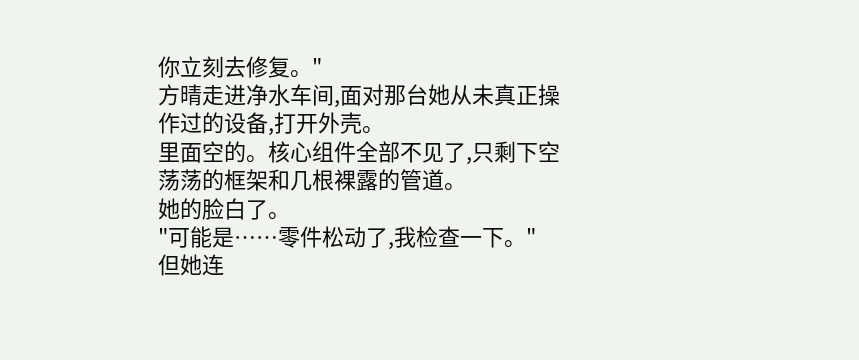你立刻去修复。"
方晴走进净水车间,面对那台她从未真正操作过的设备,打开外壳。
里面空的。核心组件全部不见了,只剩下空荡荡的框架和几根裸露的管道。
她的脸白了。
"可能是……零件松动了,我检查一下。"
但她连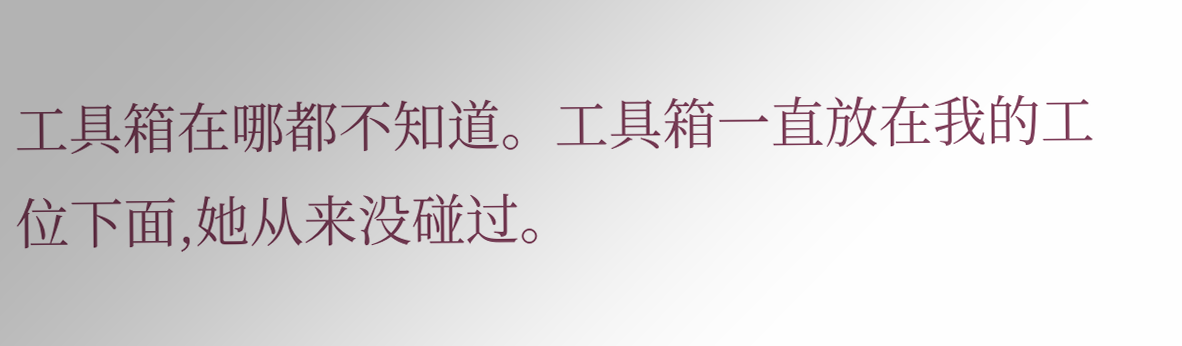工具箱在哪都不知道。工具箱一直放在我的工位下面,她从来没碰过。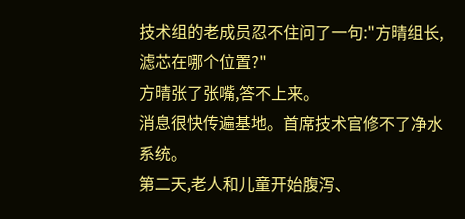技术组的老成员忍不住问了一句:"方晴组长,滤芯在哪个位置?"
方晴张了张嘴,答不上来。
消息很快传遍基地。首席技术官修不了净水系统。
第二天,老人和儿童开始腹泻、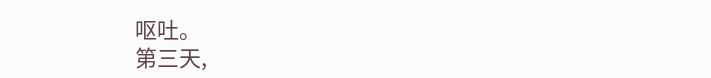呕吐。
第三天,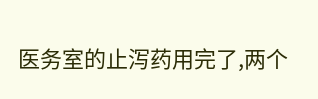医务室的止泻药用完了,两个